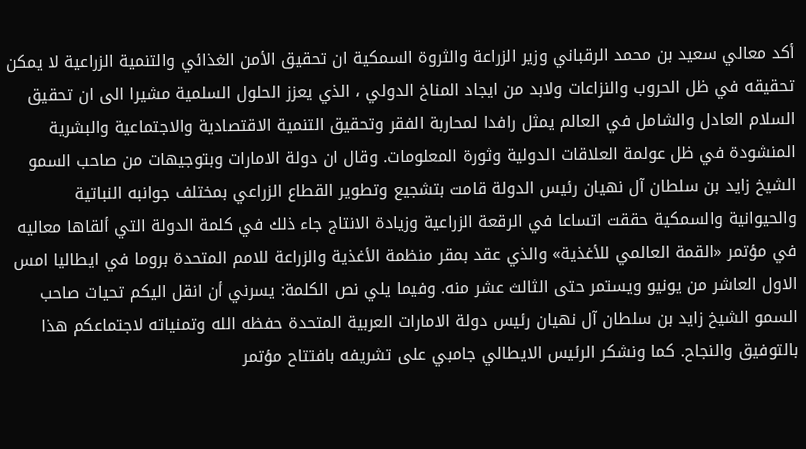أكد معالي سعيد بن محمد الرقباني وزير الزراعة والثروة السمكية ان تحقيق الأمن الغذائي والتنمية الزراعية لا يمكن تحقيقه في ظل الحروب والنزاعات ولابد من ايجاد المناخ الدولي ، الذي يعزز الحلول السلمية مشيرا الى ان تحقيق السلام العادل والشامل في العالم يمثل رافدا لمحاربة الفقر وتحقيق التنمية الاقتصادية والاجتماعية والبشرية المنشودة في ظل عولمة العلاقات الدولية وثورة المعلومات. وقال ان دولة الامارات وبتوجيهات من صاحب السمو الشيخ زايد بن سلطان آل نهيان رئيس الدولة قامت بتشجيع وتطوير القطاع الزراعي بمختلف جوانبه النباتية والحيوانية والسمكية حققت اتساعا في الرقعة الزراعية وزيادة الانتاج جاء ذلك في كلمة الدولة التي ألقاها معاليه في مؤتمر «القمة العالمي للأغذية» والذي عقد بمقر منظمة الأغذية والزراعة للامم المتحدة بروما في ايطاليا امس الاول العاشر من يونيو ويستمر حتى الثالث عشر منه. وفيما يلي نص الكلمة: يسرني أن انقل اليكم تحيات صاحب السمو الشيخ زايد بن سلطان آل نهيان رئيس دولة الامارات العربية المتحدة حفظه الله وتمنياته لاجتماعكم هذا بالتوفيق والنجاح. كما ونشكر الرئيس الايطالي جامبي على تشريفه بافتتاح مؤتمر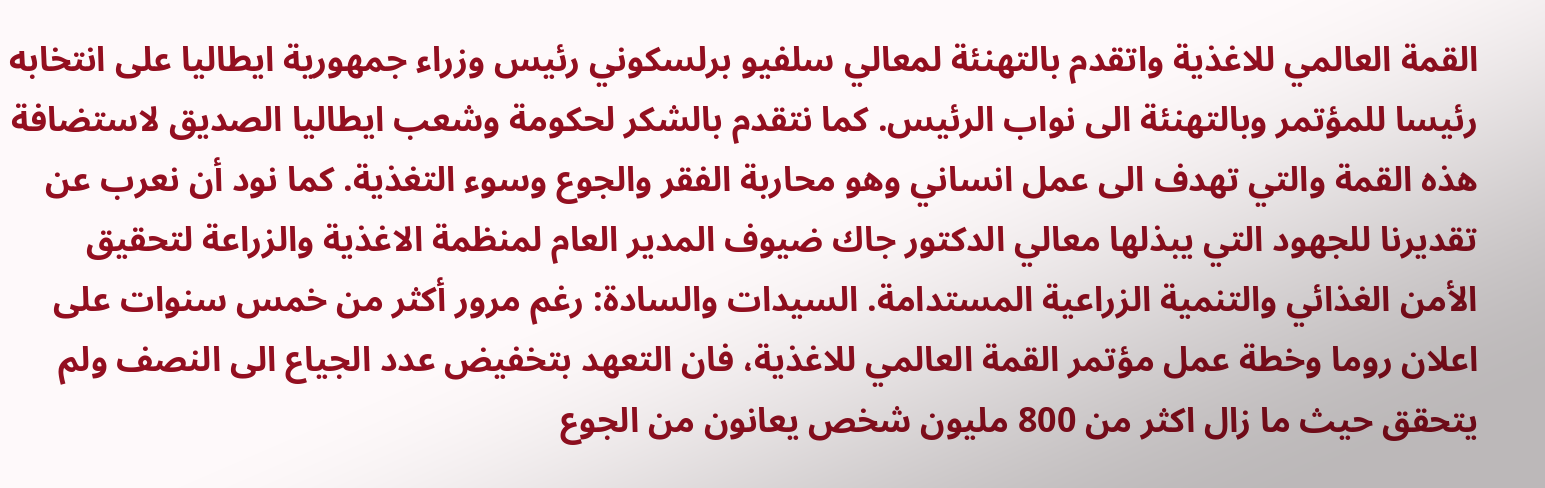القمة العالمي للاغذية واتقدم بالتهنئة لمعالي سلفيو برلسكوني رئيس وزراء جمهورية ايطاليا على انتخابه رئيسا للمؤتمر وبالتهنئة الى نواب الرئيس. كما نتقدم بالشكر لحكومة وشعب ايطاليا الصديق لاستضافة هذه القمة والتي تهدف الى عمل انساني وهو محاربة الفقر والجوع وسوء التغذية. كما نود أن نعرب عن تقديرنا للجهود التي يبذلها معالي الدكتور جاك ضيوف المدير العام لمنظمة الاغذية والزراعة لتحقيق الأمن الغذائي والتنمية الزراعية المستدامة. السيدات والسادة: رغم مرور أكثر من خمس سنوات على اعلان روما وخطة عمل مؤتمر القمة العالمي للاغذية، فان التعهد بتخفيض عدد الجياع الى النصف ولم يتحقق حيث ما زال اكثر من 800 مليون شخص يعانون من الجوع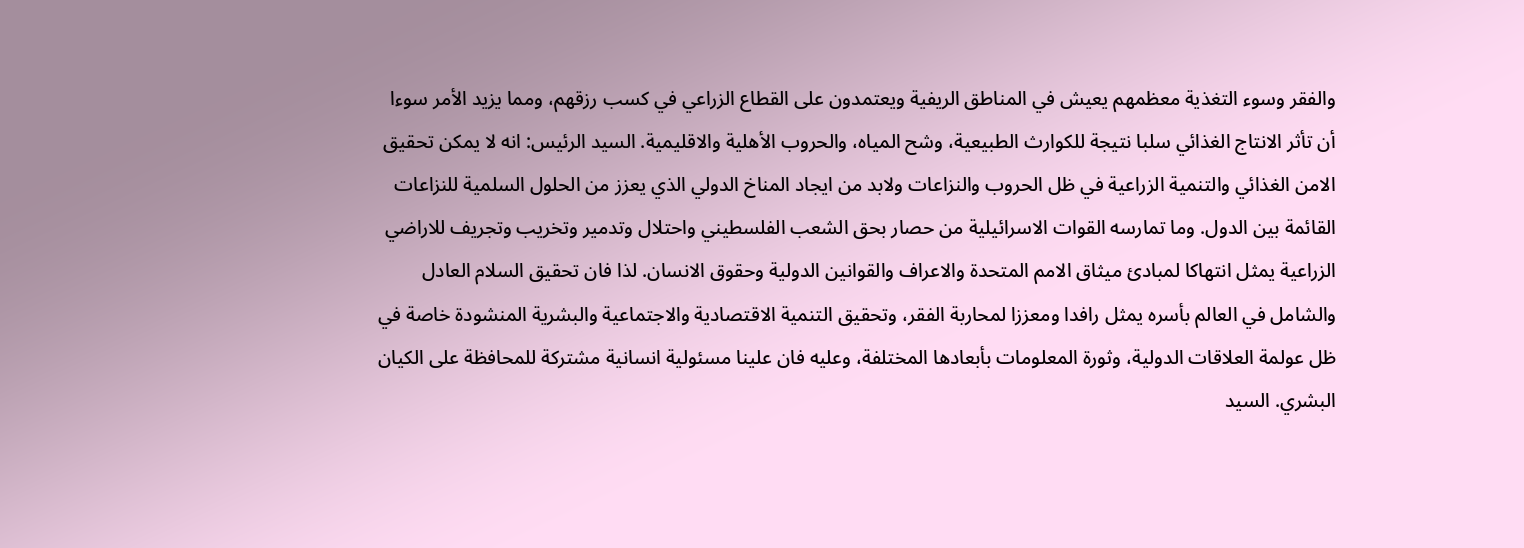والفقر وسوء التغذية معظمهم يعيش في المناطق الريفية ويعتمدون على القطاع الزراعي في كسب رزقهم، ومما يزيد الأمر سوءا أن تأثر الانتاج الغذائي سلبا نتيجة للكوارث الطبيعية، وشح المياه، والحروب الأهلية والاقليمية. السيد الرئيس: انه لا يمكن تحقيق الامن الغذائي والتنمية الزراعية في ظل الحروب والنزاعات ولابد من ايجاد المناخ الدولي الذي يعزز من الحلول السلمية للنزاعات القائمة بين الدول. وما تمارسه القوات الاسرائيلية من حصار بحق الشعب الفلسطيني واحتلال وتدمير وتخريب وتجريف للاراضي الزراعية يمثل انتهاكا لمبادئ ميثاق الامم المتحدة والاعراف والقوانين الدولية وحقوق الانسان. لذا فان تحقيق السلام العادل والشامل في العالم بأسره يمثل رافدا ومعززا لمحاربة الفقر، وتحقيق التنمية الاقتصادية والاجتماعية والبشرية المنشودة خاصة في ظل عولمة العلاقات الدولية، وثورة المعلومات بأبعادها المختلفة، وعليه فان علينا مسئولية انسانية مشتركة للمحافظة على الكيان البشري. السيد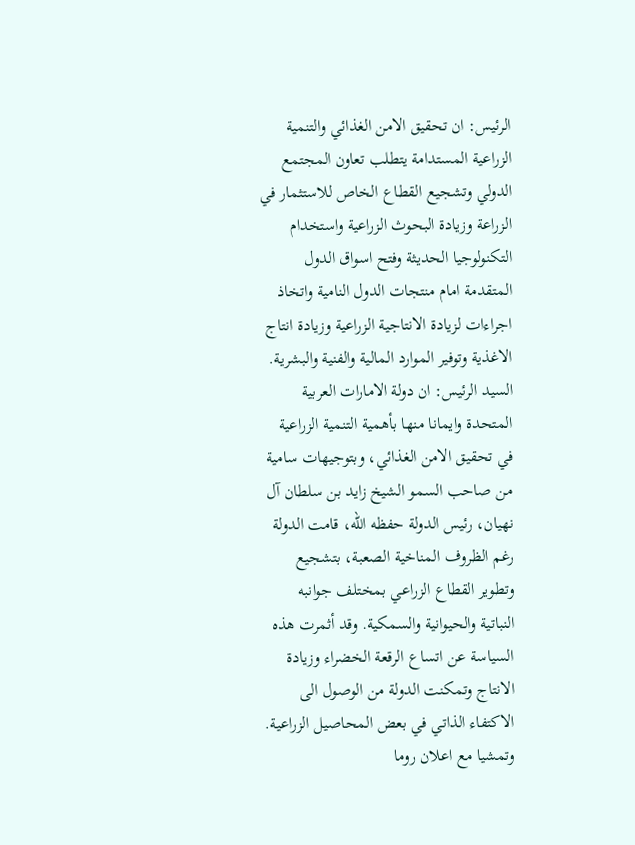الرئيس: ان تحقيق الامن الغذائي والتنمية الزراعية المستدامة يتطلب تعاون المجتمع الدولي وتشجيع القطاع الخاص للاستثمار في الزراعة وزيادة البحوث الزراعية واستخدام التكنولوجيا الحديثة وفتح اسواق الدول المتقدمة امام منتجات الدول النامية واتخاذ اجراءات لزيادة الانتاجية الزراعية وزيادة انتاج الاغذية وتوفير الموارد المالية والفنية والبشرية. السيد الرئيس: ان دولة الامارات العربية المتحدة وايمانا منها بأهمية التنمية الزراعية في تحقيق الامن الغذائي، وبتوجيهات سامية من صاحب السمو الشيخ زايد بن سلطان آل نهيان، رئيس الدولة حفظه الله، قامت الدولة رغم الظروف المناخية الصعبة، بتشجيع وتطوير القطاع الزراعي بمختلف جوانبه النباتية والحيوانية والسمكية. وقد أثمرت هذه السياسة عن اتساع الرقعة الخضراء وزيادة الانتاج وتمكنت الدولة من الوصول الى الاكتفاء الذاتي في بعض المحاصيل الزراعية. وتمشيا مع اعلان روما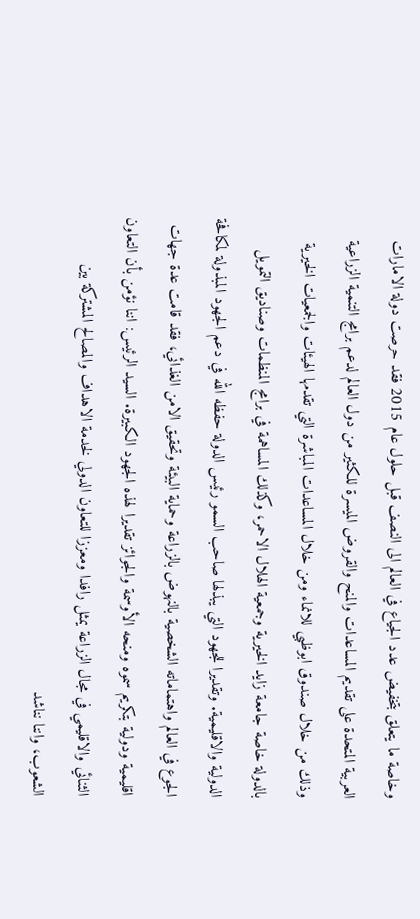وخاصة ما يتعلق بتخفيض عدد الجياع في العالم الى النصف قبل حلول عام 2015 فقد حرصت دولة الامارات العربية المتحدة على تقديم المساعدات والمنح والقروض الميسرة للكثير من دول العالم لدعم برامج التنمية الزراعية وذلك من خلال صندوق ابوظبي للانماء ومن خلال المساعدات المباشرة التي تقدمها الهيئات والجمعيات الخيرية بالدولة خاصة جامعة زايد الخيرية وجمعية الهلال الاحمر، وكذلك المساهمة في برامج المنظمات وصناديق التمويل الدولية والاقليمية. وتقديرا للجهود التي يبذلها صاحب السمو رئيس الدولة حفظه الله في دعم الجهود المبذولة لمكافحة الجوع في العالم واهتماماته الشخصية بالنهوض بالزراعة وحماية البيئة وتحقيق الامن الغذائي، فقد قامت عدة جهات اقليمية ودولية بتكريم سموه ومنحه الأوسمة والجوائز تقديرا لهذه الجهود الكبيرة. السيد الرئيس: اننا نؤمن بأن التعاون الثنائي والاقليمي في مجال الزراعة يمثل رافدا ومعززا للتعاون الدولي لخدمة الاهداف والمصالح المشتركة بين الشعوب، واننا نناشد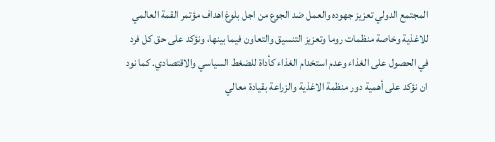المجتمع الدولي تعزيز جهوده والعمل ضد الجوع من اجل بلوغ اهداف مؤتمر القمة العالمي للاغذية وخاصة منظمات روما وتعزيز التنسيق والتعاون فيما بينها، ونؤكد على حق كل فرد في الحصول على الغذاء وعدم استخدام الغذاء كأداة للضغط السياسي والاقتصادي. كما نود ان نؤكد على أهمية دور منظمة الاغذية والزراعة بقيادة معالي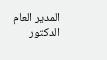المدير العام الدكتور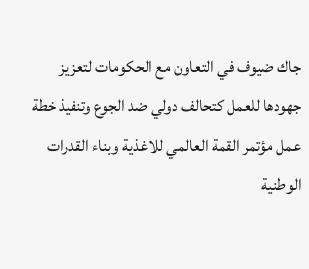جاك ضيوف في التعاون مع الحكومات لتعزيز جهودها للعمل كتحالف دولي ضد الجوع وتنفيذ خطة عمل مؤتمر القمة العالمي للاغذية وبناء القدرات الوطنية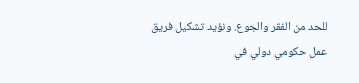للحد من الفقر والجوع. ونؤيد تشكيل فريق عمل حكومي دولي في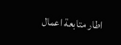اطار متابعة اعمال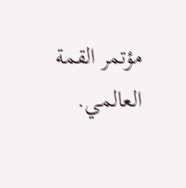مؤتمر القمة العالمي.